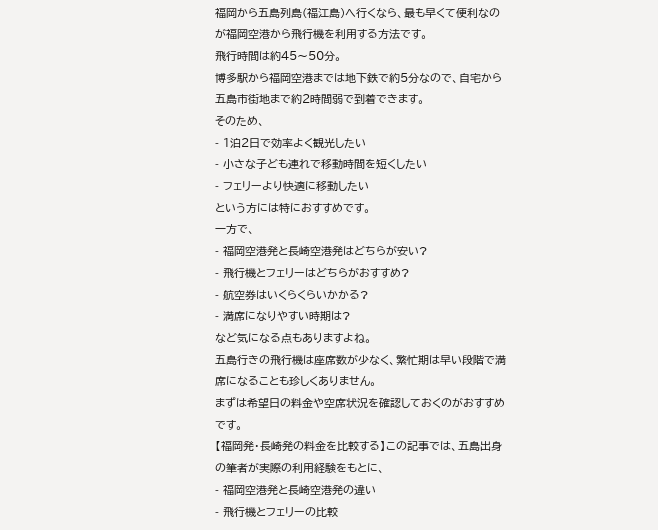福岡から五島列島(福江島)へ行くなら、最も早くて便利なのが福岡空港から飛行機を利用する方法です。
飛行時間は約45〜50分。
博多駅から福岡空港までは地下鉄で約5分なので、自宅から五島市街地まで約2時間弱で到着できます。
そのため、
- 1泊2日で効率よく観光したい
- 小さな子ども連れで移動時間を短くしたい
- フェリーより快適に移動したい
という方には特におすすめです。
一方で、
- 福岡空港発と長崎空港発はどちらが安い?
- 飛行機とフェリーはどちらがおすすめ?
- 航空券はいくらくらいかかる?
- 満席になりやすい時期は?
など気になる点もありますよね。
五島行きの飛行機は座席数が少なく、繁忙期は早い段階で満席になることも珍しくありません。
まずは希望日の料金や空席状況を確認しておくのがおすすめです。
【福岡発・長崎発の料金を比較する】この記事では、五島出身の筆者が実際の利用経験をもとに、
- 福岡空港発と長崎空港発の違い
- 飛行機とフェリーの比較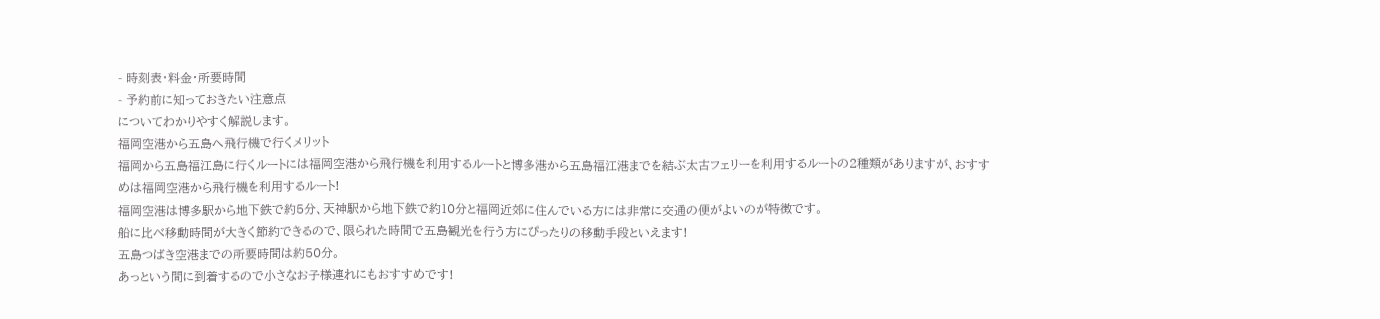- 時刻表・料金・所要時間
- 予約前に知っておきたい注意点
についてわかりやすく解説します。
福岡空港から五島へ飛行機で行くメリット
福岡から五島福江島に行くルートには福岡空港から飛行機を利用するルートと博多港から五島福江港までを結ぶ太古フェリーを利用するルートの2種類がありますが、おすすめは福岡空港から飛行機を利用するルート!
福岡空港は博多駅から地下鉄で約5分、天神駅から地下鉄で約10分と福岡近郊に住んでいる方には非常に交通の便がよいのが特徴です。
船に比べ移動時間が大きく節約できるので、限られた時間で五島観光を行う方にぴったりの移動手段といえます!
五島つばき空港までの所要時間は約50分。
あっという間に到着するので小さなお子様連れにもおすすめです!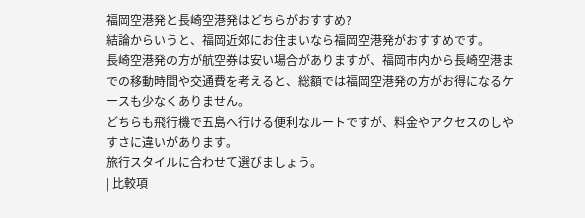福岡空港発と長崎空港発はどちらがおすすめ?
結論からいうと、福岡近郊にお住まいなら福岡空港発がおすすめです。
長崎空港発の方が航空券は安い場合がありますが、福岡市内から長崎空港までの移動時間や交通費を考えると、総額では福岡空港発の方がお得になるケースも少なくありません。
どちらも飛行機で五島へ行ける便利なルートですが、料金やアクセスのしやすさに違いがあります。
旅行スタイルに合わせて選びましょう。
| 比較項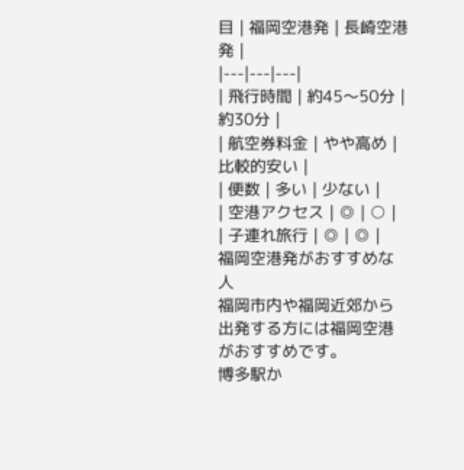目 | 福岡空港発 | 長崎空港発 |
|---|---|---|
| 飛行時間 | 約45〜50分 | 約30分 |
| 航空券料金 | やや高め | 比較的安い |
| 便数 | 多い | 少ない |
| 空港アクセス | ◎ | ○ |
| 子連れ旅行 | ◎ | ◎ |
福岡空港発がおすすめな人
福岡市内や福岡近郊から出発する方には福岡空港がおすすめです。
博多駅か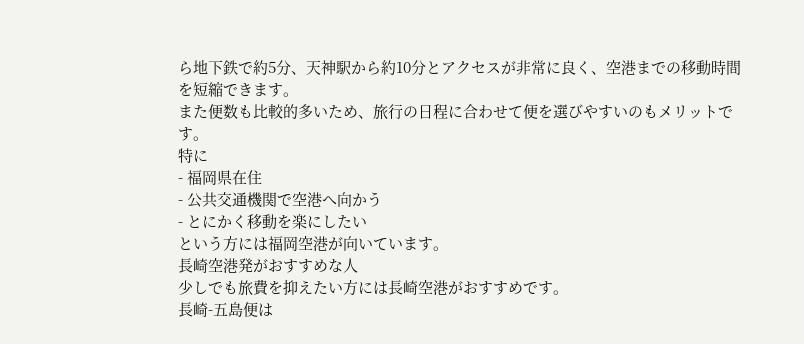ら地下鉄で約5分、天神駅から約10分とアクセスが非常に良く、空港までの移動時間を短縮できます。
また便数も比較的多いため、旅行の日程に合わせて便を選びやすいのもメリットです。
特に
- 福岡県在住
- 公共交通機関で空港へ向かう
- とにかく移動を楽にしたい
という方には福岡空港が向いています。
長崎空港発がおすすめな人
少しでも旅費を抑えたい方には長崎空港がおすすめです。
長崎-五島便は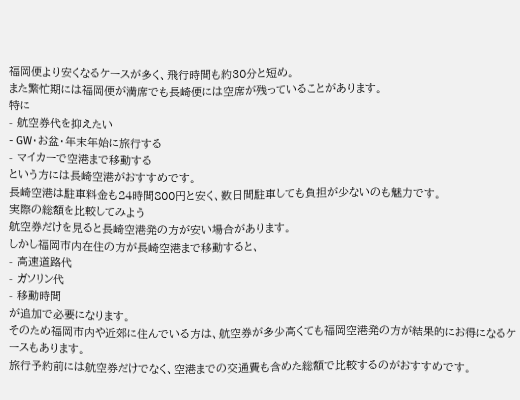福岡便より安くなるケースが多く、飛行時間も約30分と短め。
また繁忙期には福岡便が満席でも長崎便には空席が残っていることがあります。
特に
- 航空券代を抑えたい
- GW・お盆・年末年始に旅行する
- マイカーで空港まで移動する
という方には長崎空港がおすすめです。
長崎空港は駐車料金も24時間800円と安く、数日間駐車しても負担が少ないのも魅力です。
実際の総額を比較してみよう
航空券だけを見ると長崎空港発の方が安い場合があります。
しかし福岡市内在住の方が長崎空港まで移動すると、
- 高速道路代
- ガソリン代
- 移動時間
が追加で必要になります。
そのため福岡市内や近郊に住んでいる方は、航空券が多少高くても福岡空港発の方が結果的にお得になるケースもあります。
旅行予約前には航空券だけでなく、空港までの交通費も含めた総額で比較するのがおすすめです。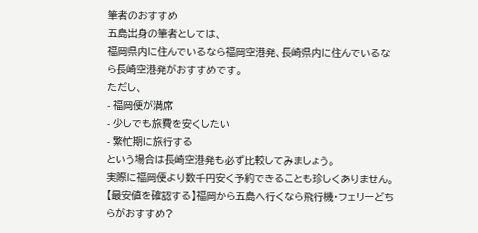筆者のおすすめ
五島出身の筆者としては、
福岡県内に住んでいるなら福岡空港発、長崎県内に住んでいるなら長崎空港発がおすすめです。
ただし、
- 福岡便が満席
- 少しでも旅費を安くしたい
- 繁忙期に旅行する
という場合は長崎空港発も必ず比較してみましょう。
実際に福岡便より数千円安く予約できることも珍しくありません。
【最安値を確認する】福岡から五島へ行くなら飛行機・フェリーどちらがおすすめ?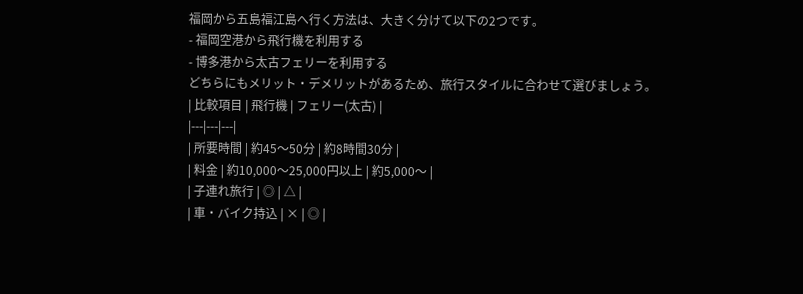福岡から五島福江島へ行く方法は、大きく分けて以下の2つです。
- 福岡空港から飛行機を利用する
- 博多港から太古フェリーを利用する
どちらにもメリット・デメリットがあるため、旅行スタイルに合わせて選びましょう。
| 比較項目 | 飛行機 | フェリー(太古) |
|---|---|---|
| 所要時間 | 約45〜50分 | 約8時間30分 |
| 料金 | 約10,000〜25,000円以上 | 約5,000〜 |
| 子連れ旅行 | ◎ | △ |
| 車・バイク持込 | × | ◎ |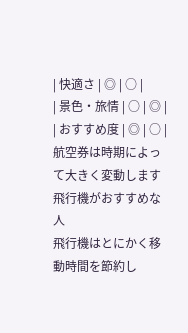| 快適さ | ◎ | ○ |
| 景色・旅情 | ○ | ◎ |
| おすすめ度 | ◎ | ○ |
航空券は時期によって大きく変動します
飛行機がおすすめな人
飛行機はとにかく移動時間を節約し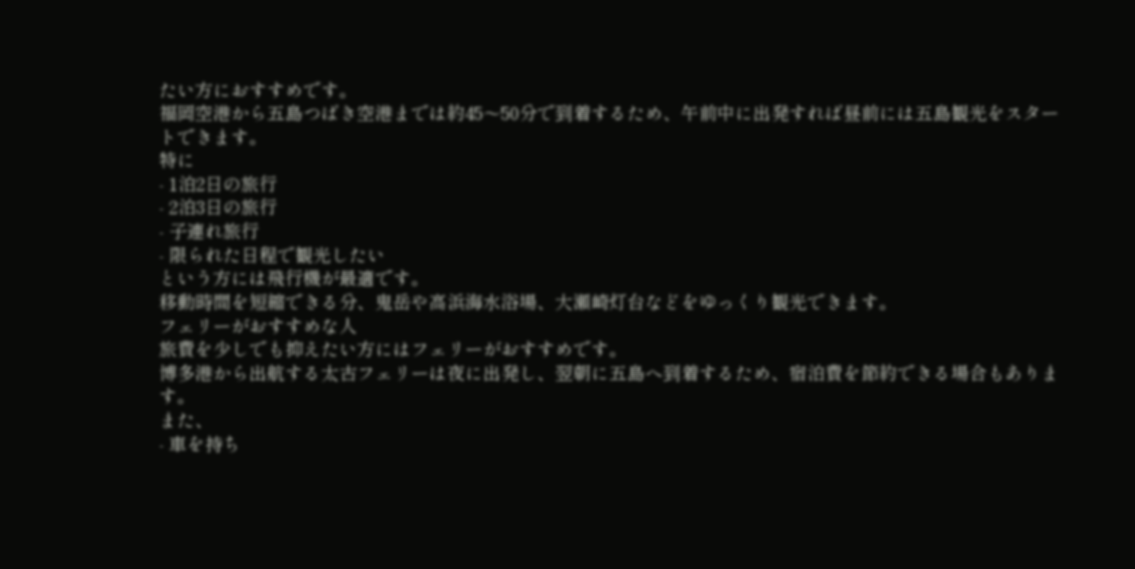たい方におすすめです。
福岡空港から五島つばき空港までは約45〜50分で到着するため、午前中に出発すれば昼前には五島観光をスタートできます。
特に
- 1泊2日の旅行
- 2泊3日の旅行
- 子連れ旅行
- 限られた日程で観光したい
という方には飛行機が最適です。
移動時間を短縮できる分、鬼岳や高浜海水浴場、大瀬崎灯台などをゆっくり観光できます。
フェリーがおすすめな人
旅費を少しでも抑えたい方にはフェリーがおすすめです。
博多港から出航する太古フェリーは夜に出発し、翌朝に五島へ到着するため、宿泊費を節約できる場合もあります。
また、
- 車を持ち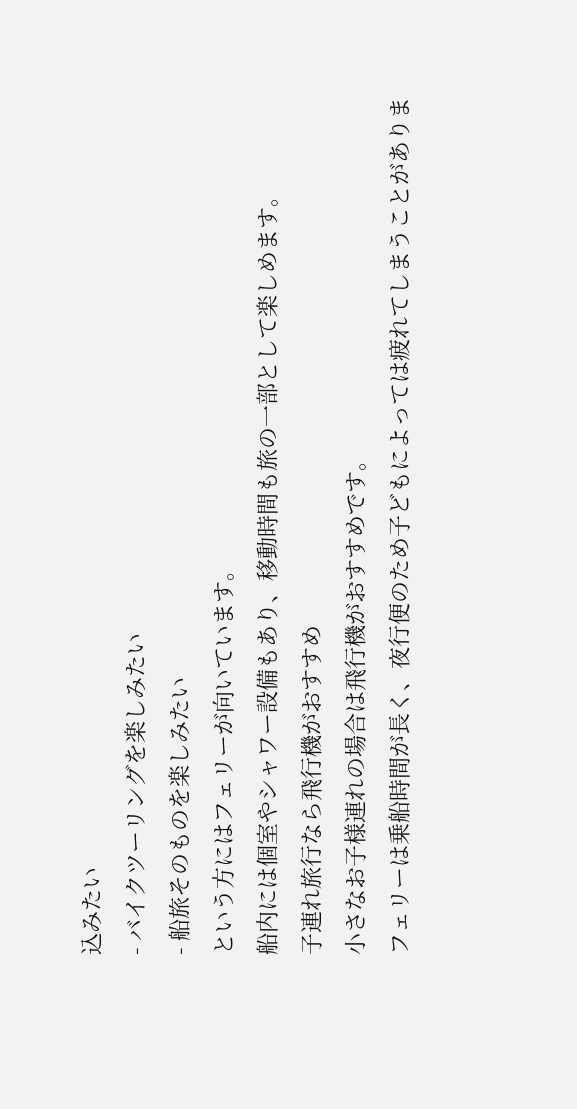込みたい
- バイクツーリングを楽しみたい
- 船旅そのものを楽しみたい
という方にはフェリーが向いています。
船内には個室やシャワー設備もあり、移動時間も旅の一部として楽しめます。
子連れ旅行なら飛行機がおすすめ
小さなお子様連れの場合は飛行機がおすすめです。
フェリーは乗船時間が長く、夜行便のため子どもによっては疲れてしまうことがありま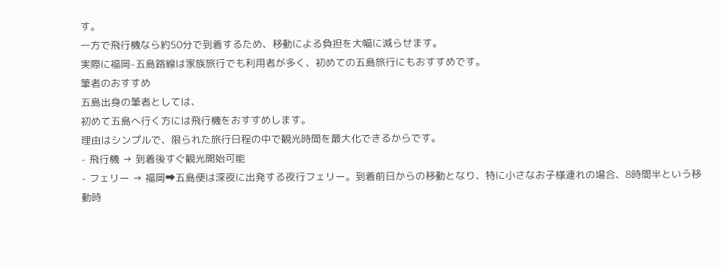す。
一方で飛行機なら約50分で到着するため、移動による負担を大幅に減らせます。
実際に福岡-五島路線は家族旅行でも利用者が多く、初めての五島旅行にもおすすめです。
筆者のおすすめ
五島出身の筆者としては、
初めて五島へ行く方には飛行機をおすすめします。
理由はシンプルで、限られた旅行日程の中で観光時間を最大化できるからです。
- 飛行機 → 到着後すぐ観光開始可能
- フェリー → 福岡➡五島便は深夜に出発する夜行フェリー。到着前日からの移動となり、特に小さなお子様連れの場合、8時間半という移動時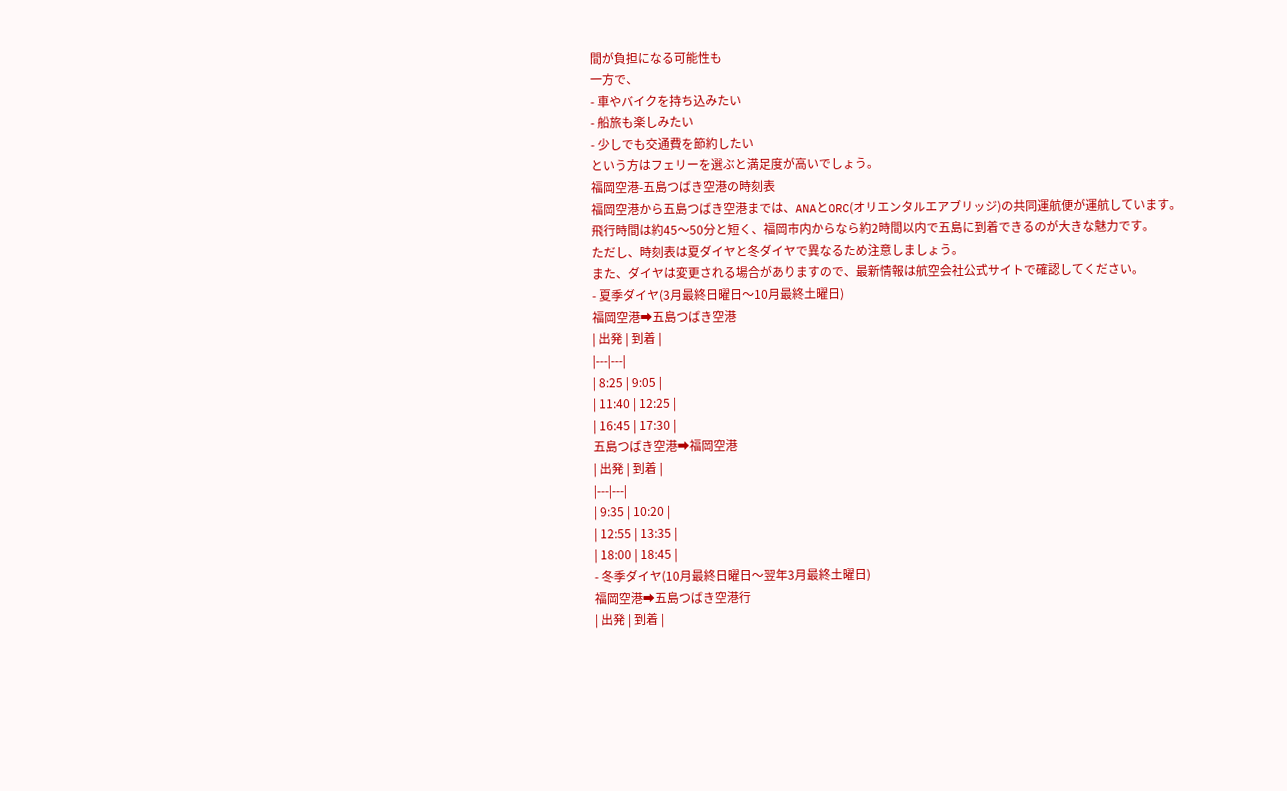間が負担になる可能性も
一方で、
- 車やバイクを持ち込みたい
- 船旅も楽しみたい
- 少しでも交通費を節約したい
という方はフェリーを選ぶと満足度が高いでしょう。
福岡空港-五島つばき空港の時刻表
福岡空港から五島つばき空港までは、ANAとORC(オリエンタルエアブリッジ)の共同運航便が運航しています。
飛行時間は約45〜50分と短く、福岡市内からなら約2時間以内で五島に到着できるのが大きな魅力です。
ただし、時刻表は夏ダイヤと冬ダイヤで異なるため注意しましょう。
また、ダイヤは変更される場合がありますので、最新情報は航空会社公式サイトで確認してください。
- 夏季ダイヤ(3月最終日曜日〜10月最終土曜日)
福岡空港➡五島つばき空港
| 出発 | 到着 |
|---|---|
| 8:25 | 9:05 |
| 11:40 | 12:25 |
| 16:45 | 17:30 |
五島つばき空港➡福岡空港
| 出発 | 到着 |
|---|---|
| 9:35 | 10:20 |
| 12:55 | 13:35 |
| 18:00 | 18:45 |
- 冬季ダイヤ(10月最終日曜日〜翌年3月最終土曜日)
福岡空港➡五島つばき空港行
| 出発 | 到着 |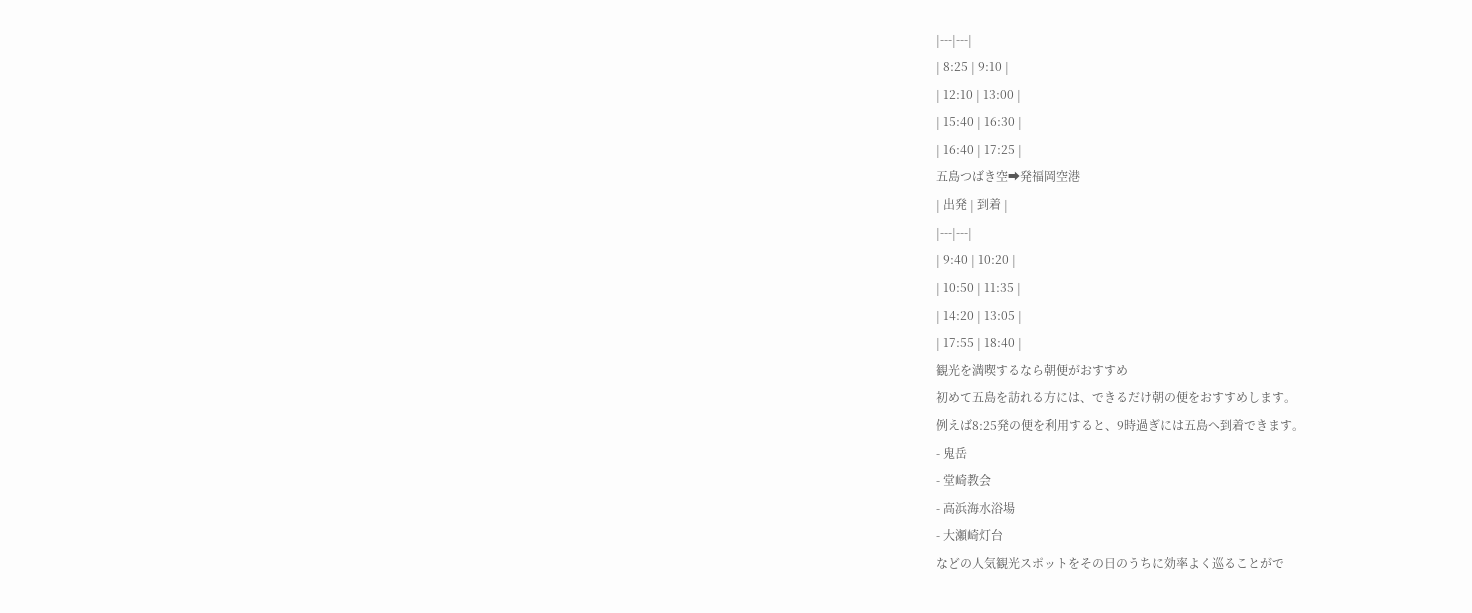|---|---|
| 8:25 | 9:10 |
| 12:10 | 13:00 |
| 15:40 | 16:30 |
| 16:40 | 17:25 |
五島つばき空➡発福岡空港
| 出発 | 到着 |
|---|---|
| 9:40 | 10:20 |
| 10:50 | 11:35 |
| 14:20 | 13:05 |
| 17:55 | 18:40 |
観光を満喫するなら朝便がおすすめ
初めて五島を訪れる方には、できるだけ朝の便をおすすめします。
例えば8:25発の便を利用すると、9時過ぎには五島へ到着できます。
- 鬼岳
- 堂崎教会
- 高浜海水浴場
- 大瀬崎灯台
などの人気観光スポットをその日のうちに効率よく巡ることがで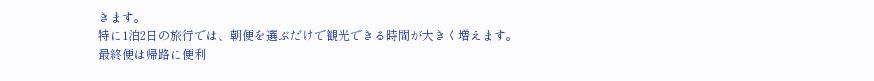きます。
特に1泊2日の旅行では、朝便を選ぶだけで観光できる時間が大きく増えます。
最終便は帰路に便利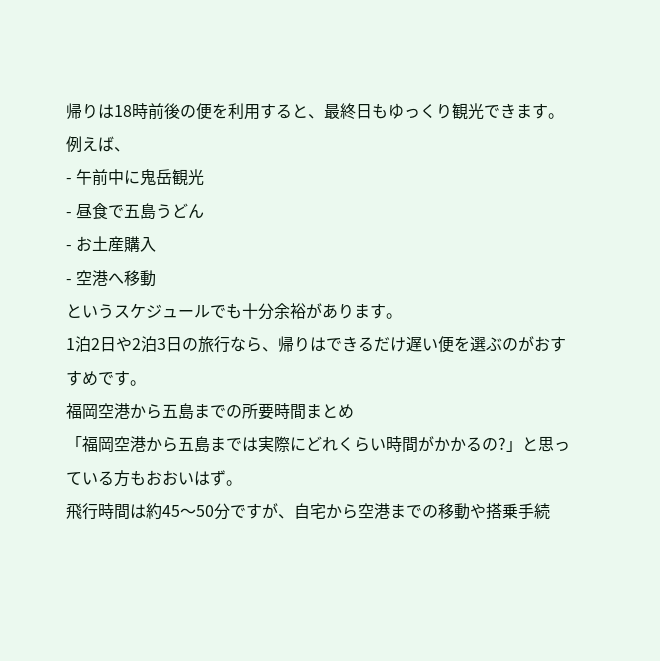帰りは18時前後の便を利用すると、最終日もゆっくり観光できます。
例えば、
- 午前中に鬼岳観光
- 昼食で五島うどん
- お土産購入
- 空港へ移動
というスケジュールでも十分余裕があります。
1泊2日や2泊3日の旅行なら、帰りはできるだけ遅い便を選ぶのがおすすめです。
福岡空港から五島までの所要時間まとめ
「福岡空港から五島までは実際にどれくらい時間がかかるの?」と思っている方もおおいはず。
飛行時間は約45〜50分ですが、自宅から空港までの移動や搭乗手続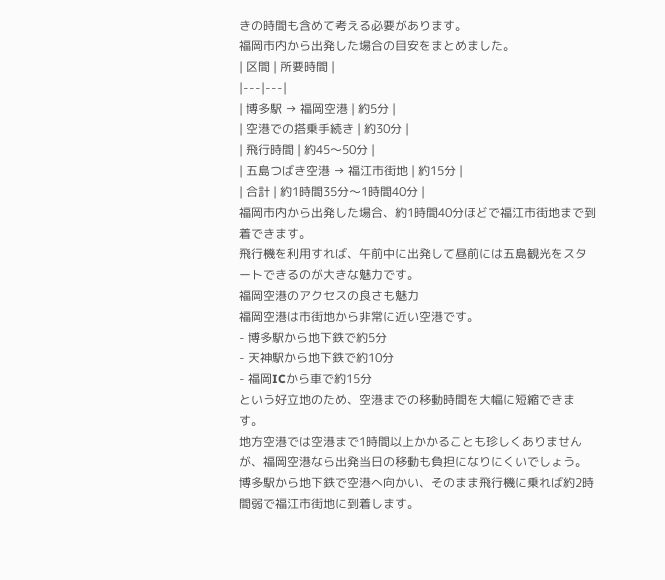きの時間も含めて考える必要があります。
福岡市内から出発した場合の目安をまとめました。
| 区間 | 所要時間 |
|---|---|
| 博多駅 → 福岡空港 | 約5分 |
| 空港での搭乗手続き | 約30分 |
| 飛行時間 | 約45〜50分 |
| 五島つばき空港 → 福江市街地 | 約15分 |
| 合計 | 約1時間35分〜1時間40分 |
福岡市内から出発した場合、約1時間40分ほどで福江市街地まで到着できます。
飛行機を利用すれば、午前中に出発して昼前には五島観光をスタートできるのが大きな魅力です。
福岡空港のアクセスの良さも魅力
福岡空港は市街地から非常に近い空港です。
- 博多駅から地下鉄で約5分
- 天神駅から地下鉄で約10分
- 福岡ICから車で約15分
という好立地のため、空港までの移動時間を大幅に短縮できます。
地方空港では空港まで1時間以上かかることも珍しくありませんが、福岡空港なら出発当日の移動も負担になりにくいでしょう。
博多駅から地下鉄で空港へ向かい、そのまま飛行機に乗れば約2時間弱で福江市街地に到着します。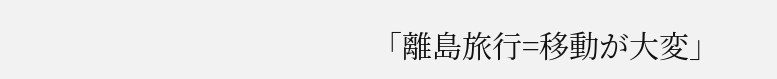「離島旅行=移動が大変」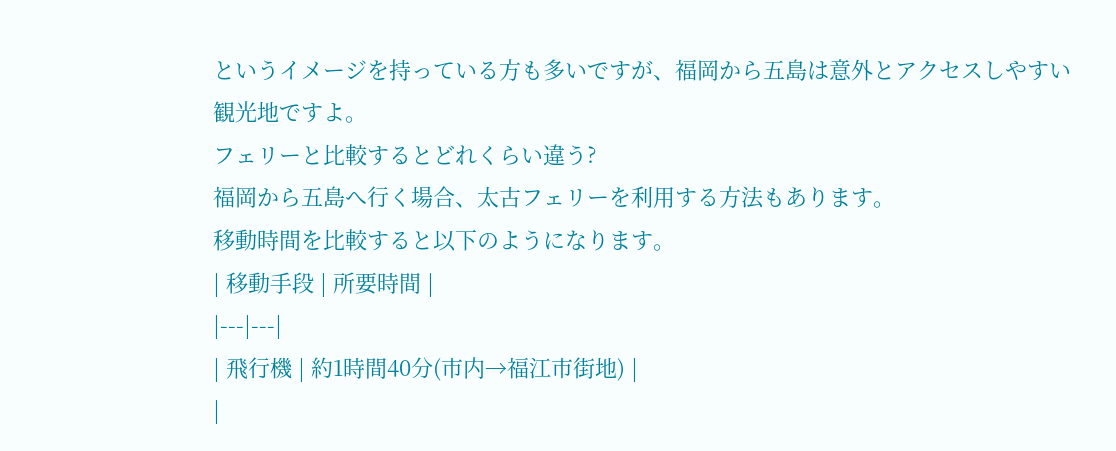というイメージを持っている方も多いですが、福岡から五島は意外とアクセスしやすい観光地ですよ。
フェリーと比較するとどれくらい違う?
福岡から五島へ行く場合、太古フェリーを利用する方法もあります。
移動時間を比較すると以下のようになります。
| 移動手段 | 所要時間 |
|---|---|
| 飛行機 | 約1時間40分(市内→福江市街地) |
|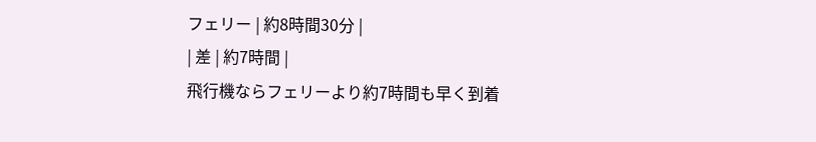フェリー | 約8時間30分 |
| 差 | 約7時間 |
飛行機ならフェリーより約7時間も早く到着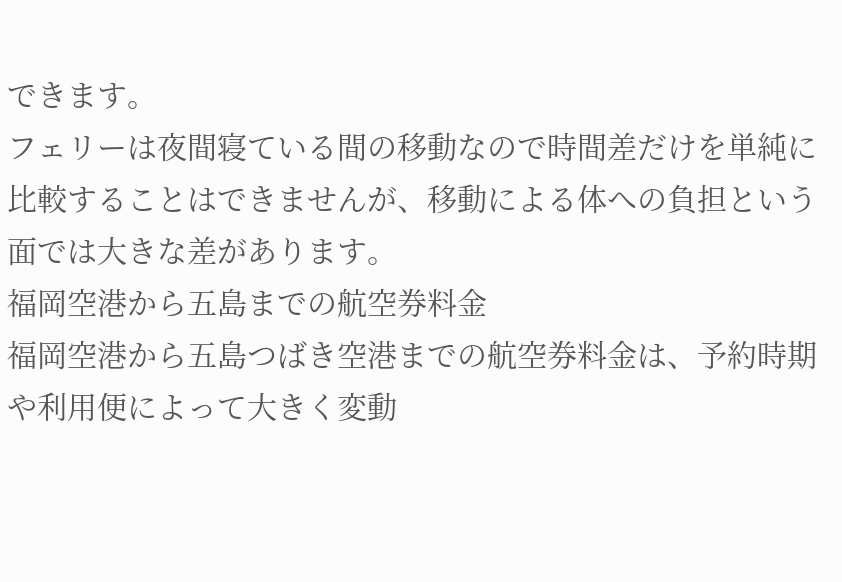できます。
フェリーは夜間寝ている間の移動なので時間差だけを単純に比較することはできませんが、移動による体への負担という面では大きな差があります。
福岡空港から五島までの航空券料金
福岡空港から五島つばき空港までの航空券料金は、予約時期や利用便によって大きく変動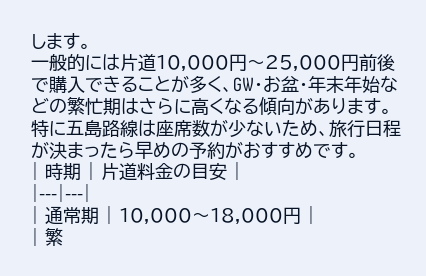します。
一般的には片道10,000円〜25,000円前後で購入できることが多く、GW・お盆・年末年始などの繁忙期はさらに高くなる傾向があります。
特に五島路線は座席数が少ないため、旅行日程が決まったら早めの予約がおすすめです。
| 時期 | 片道料金の目安 |
|---|---|
| 通常期 | 10,000〜18,000円 |
| 繁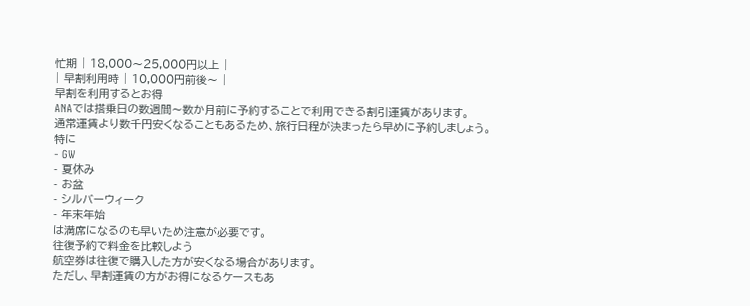忙期 | 18,000〜25,000円以上 |
| 早割利用時 | 10,000円前後〜 |
早割を利用するとお得
ANAでは搭乗日の数週間〜数か月前に予約することで利用できる割引運賃があります。
通常運賃より数千円安くなることもあるため、旅行日程が決まったら早めに予約しましょう。
特に
- GW
- 夏休み
- お盆
- シルバーウィーク
- 年末年始
は満席になるのも早いため注意が必要です。
往復予約で料金を比較しよう
航空券は往復で購入した方が安くなる場合があります。
ただし、早割運賃の方がお得になるケースもあ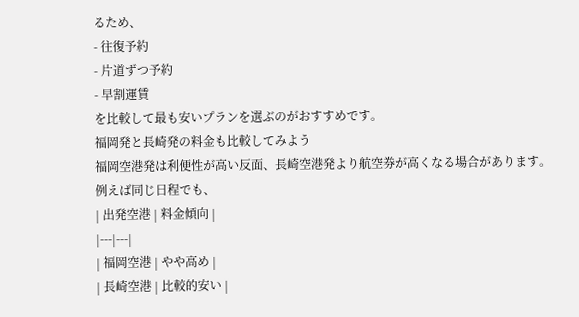るため、
- 往復予約
- 片道ずつ予約
- 早割運賃
を比較して最も安いプランを選ぶのがおすすめです。
福岡発と長崎発の料金も比較してみよう
福岡空港発は利便性が高い反面、長崎空港発より航空券が高くなる場合があります。
例えば同じ日程でも、
| 出発空港 | 料金傾向 |
|---|---|
| 福岡空港 | やや高め |
| 長崎空港 | 比較的安い |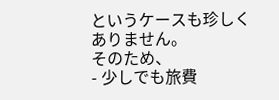というケースも珍しくありません。
そのため、
- 少しでも旅費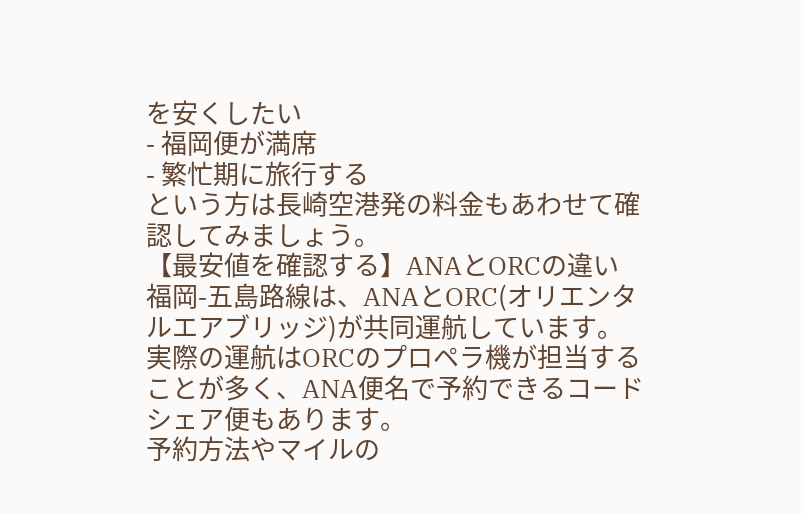を安くしたい
- 福岡便が満席
- 繁忙期に旅行する
という方は長崎空港発の料金もあわせて確認してみましょう。
【最安値を確認する】ANAとORCの違い
福岡-五島路線は、ANAとORC(オリエンタルエアブリッジ)が共同運航しています。
実際の運航はORCのプロペラ機が担当することが多く、ANA便名で予約できるコードシェア便もあります。
予約方法やマイルの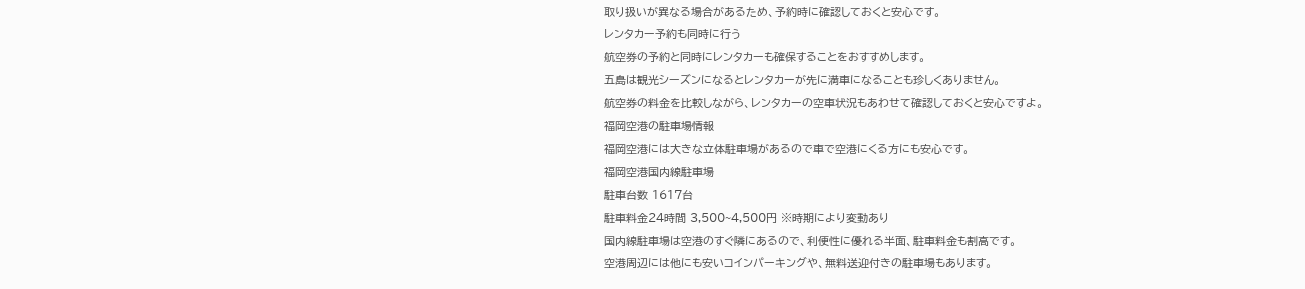取り扱いが異なる場合があるため、予約時に確認しておくと安心です。
レンタカー予約も同時に行う
航空券の予約と同時にレンタカーも確保することをおすすめします。
五島は観光シーズンになるとレンタカーが先に満車になることも珍しくありません。
航空券の料金を比較しながら、レンタカーの空車状況もあわせて確認しておくと安心ですよ。
福岡空港の駐車場情報
福岡空港には大きな立体駐車場があるので車で空港にくる方にも安心です。
福岡空港国内線駐車場
駐車台数 1617台
駐車料金24時間 3,500~4,500円 ※時期により変動あり
国内線駐車場は空港のすぐ隣にあるので、利便性に優れる半面、駐車料金も割高です。
空港周辺には他にも安いコインパーキングや、無料送迎付きの駐車場もあります。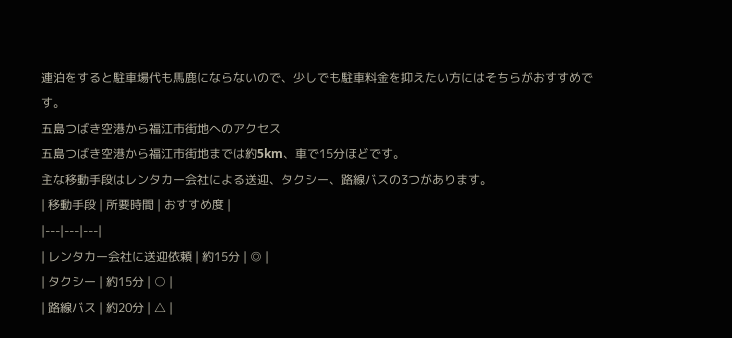連泊をすると駐車場代も馬鹿にならないので、少しでも駐車料金を抑えたい方にはそちらがおすすめです。
五島つばき空港から福江市街地へのアクセス
五島つばき空港から福江市街地までは約5km、車で15分ほどです。
主な移動手段はレンタカー会社による送迎、タクシー、路線バスの3つがあります。
| 移動手段 | 所要時間 | おすすめ度 |
|---|---|---|
| レンタカー会社に送迎依頼 | 約15分 | ◎ |
| タクシー | 約15分 | ○ |
| 路線バス | 約20分 | △ |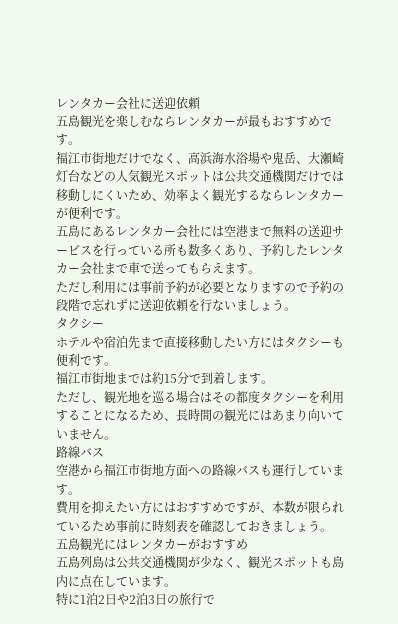レンタカー会社に送迎依頼
五島観光を楽しむならレンタカーが最もおすすめです。
福江市街地だけでなく、高浜海水浴場や鬼岳、大瀬崎灯台などの人気観光スポットは公共交通機関だけでは移動しにくいため、効率よく観光するならレンタカーが便利です。
五島にあるレンタカー会社には空港まで無料の送迎サービスを行っている所も数多くあり、予約したレンタカー会社まで車で送ってもらえます。
ただし利用には事前予約が必要となりますので予約の段階で忘れずに送迎依頼を行ないましょう。
タクシー
ホテルや宿泊先まで直接移動したい方にはタクシーも便利です。
福江市街地までは約15分で到着します。
ただし、観光地を巡る場合はその都度タクシーを利用することになるため、長時間の観光にはあまり向いていません。
路線バス
空港から福江市街地方面への路線バスも運行しています。
費用を抑えたい方にはおすすめですが、本数が限られているため事前に時刻表を確認しておきましょう。
五島観光にはレンタカーがおすすめ
五島列島は公共交通機関が少なく、観光スポットも島内に点在しています。
特に1泊2日や2泊3日の旅行で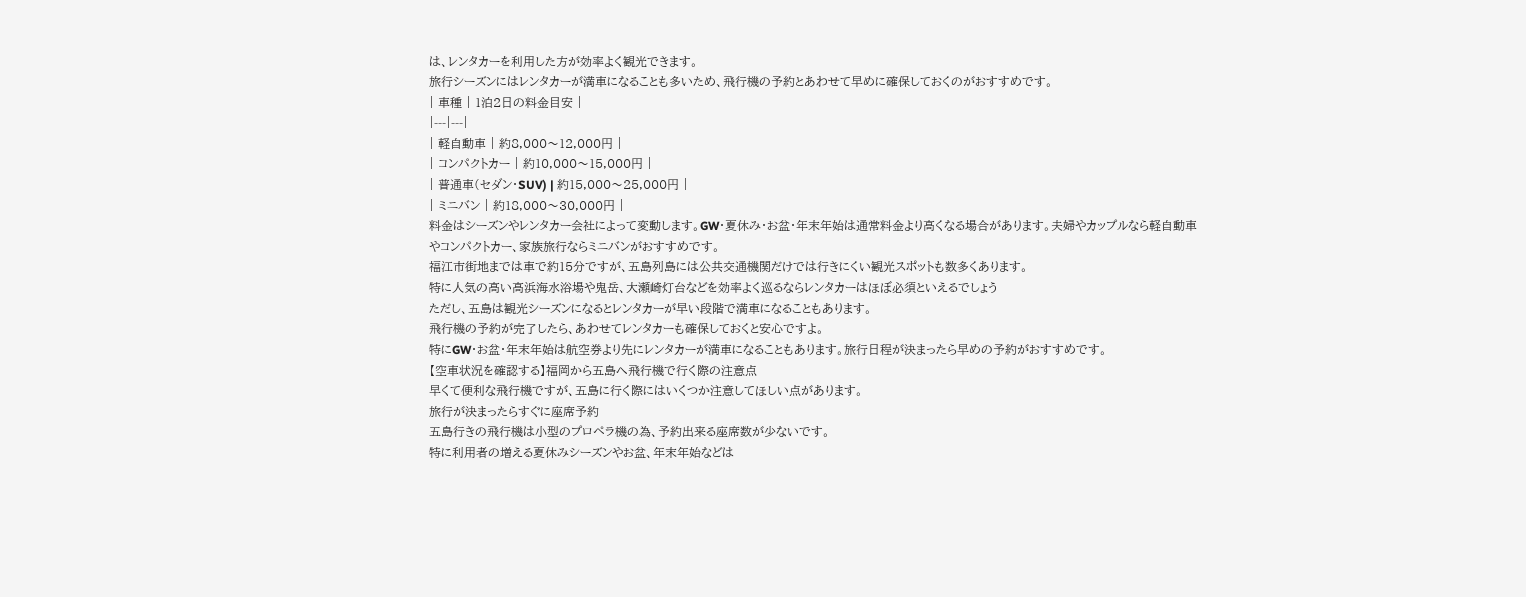は、レンタカーを利用した方が効率よく観光できます。
旅行シーズンにはレンタカーが満車になることも多いため、飛行機の予約とあわせて早めに確保しておくのがおすすめです。
| 車種 | 1泊2日の料金目安 |
|---|---|
| 軽自動車 | 約8,000〜12,000円 |
| コンパクトカー | 約10,000〜15,000円 |
| 普通車(セダン・SUV) | 約15,000〜25,000円 |
| ミニバン | 約18,000〜30,000円 |
料金はシーズンやレンタカー会社によって変動します。GW・夏休み・お盆・年末年始は通常料金より高くなる場合があります。夫婦やカップルなら軽自動車やコンパクトカー、家族旅行ならミニバンがおすすめです。
福江市街地までは車で約15分ですが、五島列島には公共交通機関だけでは行きにくい観光スポットも数多くあります。
特に人気の高い高浜海水浴場や鬼岳、大瀬崎灯台などを効率よく巡るならレンタカーはほぼ必須といえるでしょう
ただし、五島は観光シーズンになるとレンタカーが早い段階で満車になることもあります。
飛行機の予約が完了したら、あわせてレンタカーも確保しておくと安心ですよ。
特にGW・お盆・年末年始は航空券より先にレンタカーが満車になることもあります。旅行日程が決まったら早めの予約がおすすめです。
【空車状況を確認する】福岡から五島へ飛行機で行く際の注意点
早くて便利な飛行機ですが、五島に行く際にはいくつか注意してほしい点があります。
旅行が決まったらすぐに座席予約
五島行きの飛行機は小型のプロペラ機の為、予約出来る座席数が少ないです。
特に利用者の増える夏休みシーズンやお盆、年末年始などは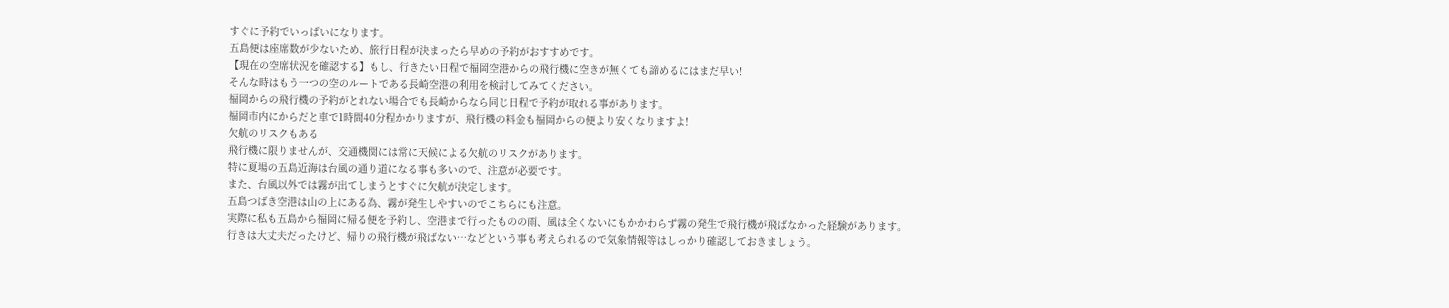すぐに予約でいっぱいになります。
五島便は座席数が少ないため、旅行日程が決まったら早めの予約がおすすめです。
【現在の空席状況を確認する】もし、行きたい日程で福岡空港からの飛行機に空きが無くても諦めるにはまだ早い!
そんな時はもう一つの空のルートである長崎空港の利用を検討してみてください。
福岡からの飛行機の予約がとれない場合でも長崎からなら同じ日程で予約が取れる事があります。
福岡市内にからだと車で1時間40分程かかりますが、飛行機の料金も福岡からの便より安くなりますよ!
欠航のリスクもある
飛行機に限りませんが、交通機関には常に天候による欠航のリスクがあります。
特に夏場の五島近海は台風の通り道になる事も多いので、注意が必要です。
また、台風以外では霧が出てしまうとすぐに欠航が決定します。
五島つばき空港は山の上にある為、霧が発生しやすいのでこちらにも注意。
実際に私も五島から福岡に帰る便を予約し、空港まで行ったものの雨、風は全くないにもかかわらず霧の発生で飛行機が飛ばなかった経験があります。
行きは大丈夫だったけど、帰りの飛行機が飛ばない…などという事も考えられるので気象情報等はしっかり確認しておきましょう。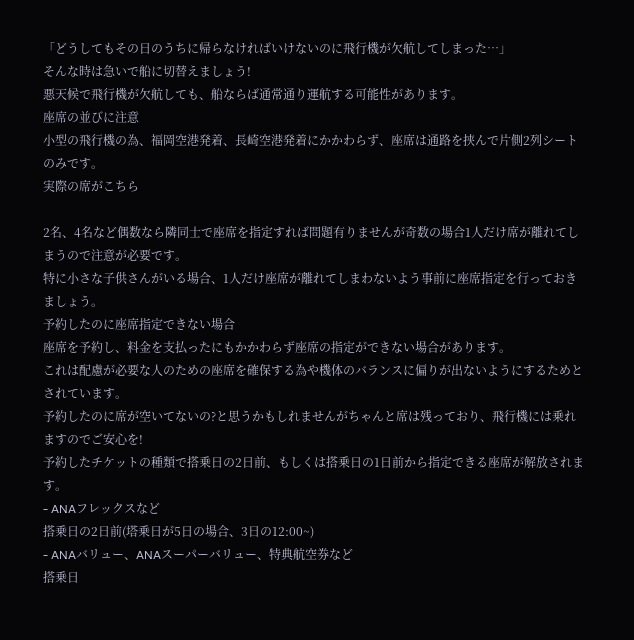「どうしてもその日のうちに帰らなければいけないのに飛行機が欠航してしまった…」
そんな時は急いで船に切替えましょう!
悪天候で飛行機が欠航しても、船ならば通常通り運航する可能性があります。
座席の並びに注意
小型の飛行機の為、福岡空港発着、長崎空港発着にかかわらず、座席は通路を挟んで片側2列シートのみです。
実際の席がこちら

2名、4名など偶数なら隣同士で座席を指定すれば問題有りませんが奇数の場合1人だけ席が離れてしまうので注意が必要です。
特に小さな子供さんがいる場合、1人だけ座席が離れてしまわないよう事前に座席指定を行っておきましょう。
予約したのに座席指定できない場合
座席を予約し、料金を支払ったにもかかわらず座席の指定ができない場合があります。
これは配慮が必要な人のための座席を確保する為や機体のバランスに偏りが出ないようにするためとされています。
予約したのに席が空いてないの?と思うかもしれませんがちゃんと席は残っており、飛行機には乗れますのでご安心を!
予約したチケットの種類で搭乗日の2日前、もしくは搭乗日の1日前から指定できる座席が解放されます。
- ANAフレックスなど
搭乗日の2日前(塔乗日が5日の場合、3日の12:00~)
- ANAバリュー、ANAスーパーバリュー、特典航空券など
搭乗日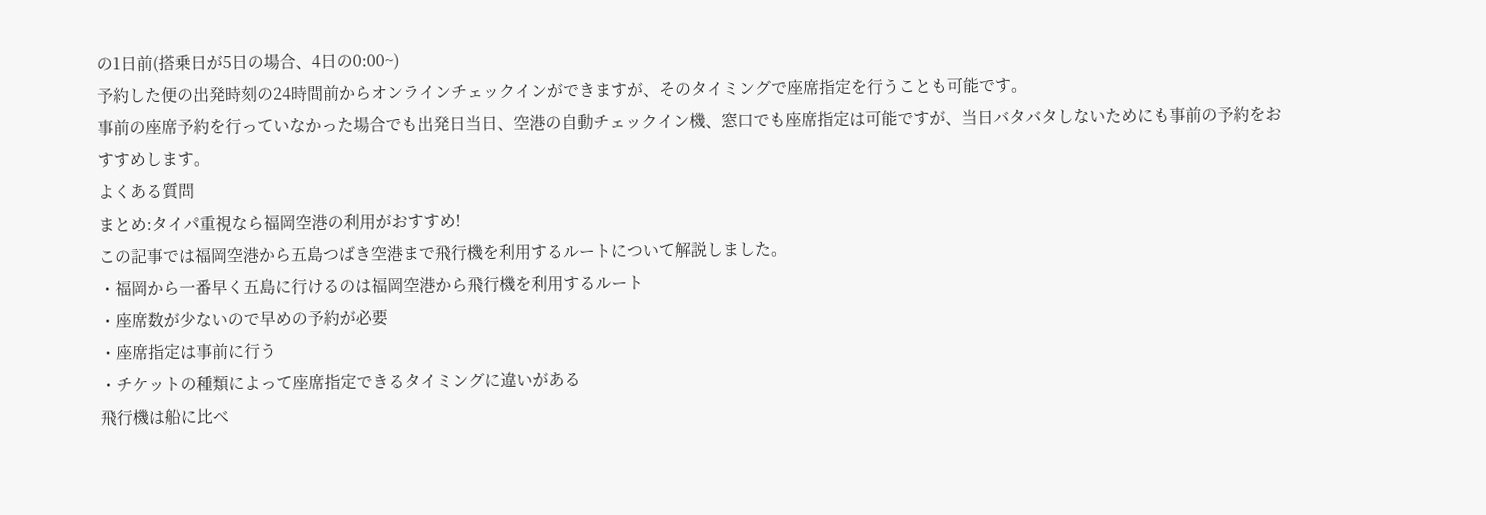の1日前(搭乗日が5日の場合、4日の0:00~)
予約した便の出発時刻の24時間前からオンラインチェックインができますが、そのタイミングで座席指定を行うことも可能です。
事前の座席予約を行っていなかった場合でも出発日当日、空港の自動チェックイン機、窓口でも座席指定は可能ですが、当日バタバタしないためにも事前の予約をおすすめします。
よくある質問
まとめ:タイパ重視なら福岡空港の利用がおすすめ!
この記事では福岡空港から五島つばき空港まで飛行機を利用するルートについて解説しました。
・福岡から一番早く五島に行けるのは福岡空港から飛行機を利用するルート
・座席数が少ないので早めの予約が必要
・座席指定は事前に行う
・チケットの種類によって座席指定できるタイミングに違いがある
飛行機は船に比べ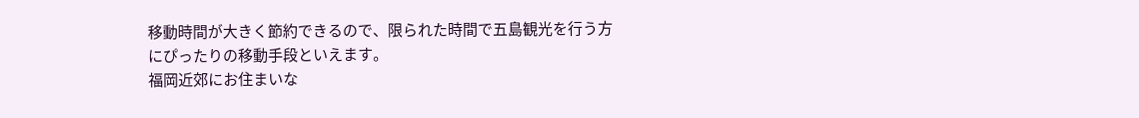移動時間が大きく節約できるので、限られた時間で五島観光を行う方にぴったりの移動手段といえます。
福岡近郊にお住まいな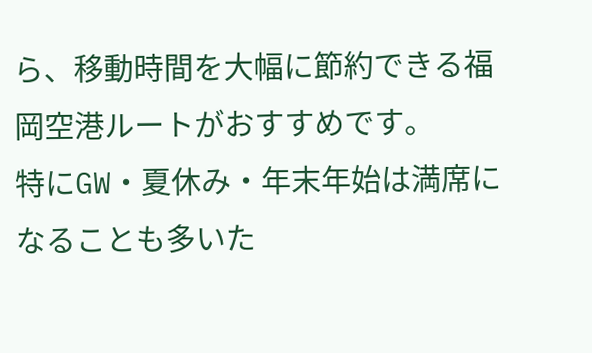ら、移動時間を大幅に節約できる福岡空港ルートがおすすめです。
特にGW・夏休み・年末年始は満席になることも多いた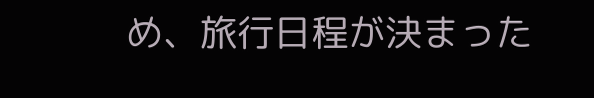め、旅行日程が決まった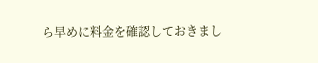ら早めに料金を確認しておきまし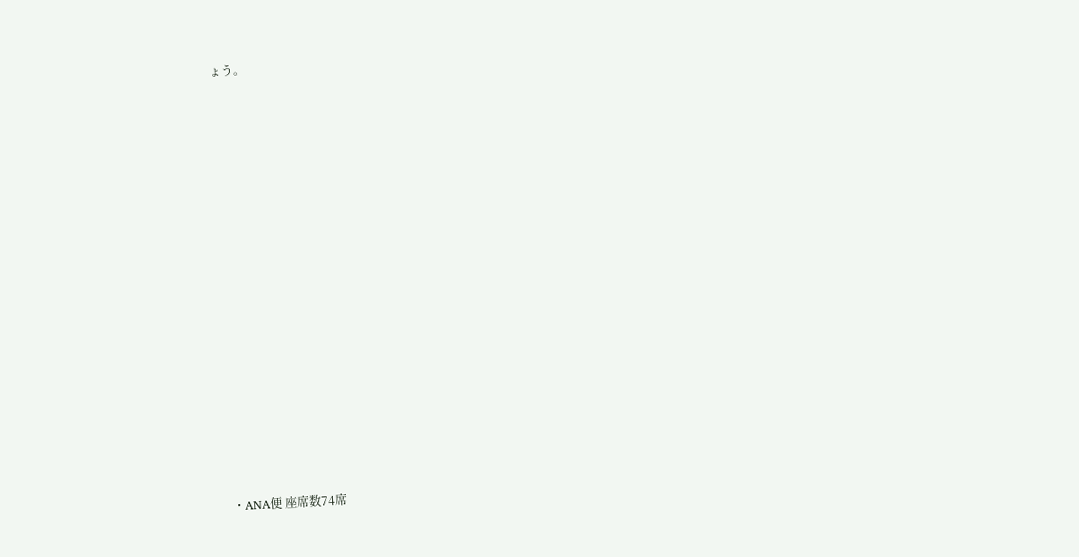ょう。
















・ANA便 座席数74席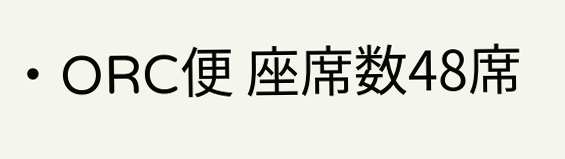・ORC便 座席数48席